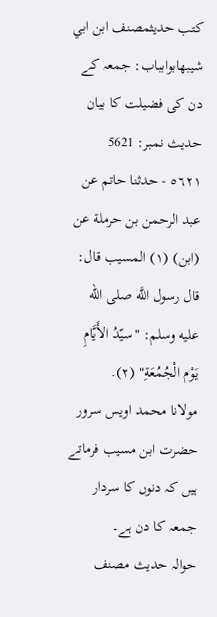کتب حدیثمصنف ابن ابي شيبهابوابباب: جمعہ کے دن کی فضیلت کا بیان
حدیث نمبر: 5621
٥٦٢١ - حدثنا حاتم عن عبد الرحمن بن حرملة عن (ابن) (١) المسيب قال: قال رسول اللَّه صلى الله عليه وسلم: "سيّدُ الأَيَّامِ يَوْم الْجُمُعَةِ" (٢).
مولانا محمد اویس سرور
حضرت ابن مسیب فرماتے ہیں کہ دنوں کا سردار جمعہ کا دن ہے۔
حوالہ حدیث مصنف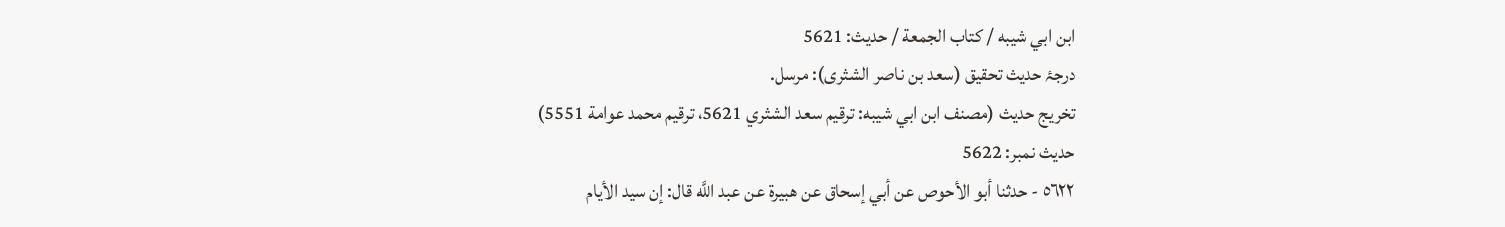ابن ابي شيبه / كتاب الجمعة / حدیث: 5621
درجۂ حدیث تحقیق (سعد بن ناصر الشثری): مرسل.
تخریج حدیث (مصنف ابن ابي شيبه: ترقيم سعد الشثري 5621، ترقيم محمد عوامة 5551)
حدیث نمبر: 5622
٥٦٢٢ - حدثنا أبو الأحوص عن أبي إسحاق عن هبيرة عن عبد اللَّه قال: إن سيد الأيام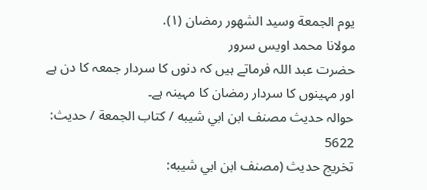يوم الجمعة وسيد الشهور رمضان (١).
مولانا محمد اویس سرور
حضرت عبد اللہ فرماتے ہیں کہ دنوں کا سردار جمعہ کا دن ہے اور مہینوں کا سردار رمضان کا مہینہ ہے۔
حوالہ حدیث مصنف ابن ابي شيبه / كتاب الجمعة / حدیث: 5622
تخریج حدیث (مصنف ابن ابي شيبه: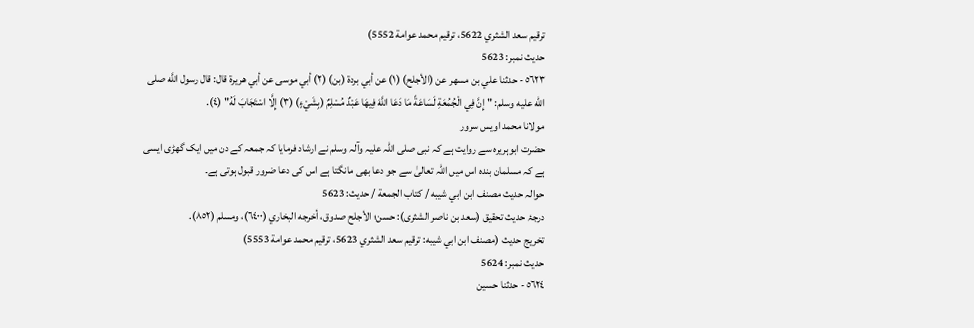ترقيم سعد الشثري 5622، ترقيم محمد عوامة 5552)
حدیث نمبر: 5623
٥٦٢٣ - حدثنا علي بن مسهر عن (الأجلح) (١) عن أبي بردة (بن) (٢) أبي موسى عن أبي هريرة قال: قال رسول اللَّه صلى الله عليه وسلم: "إِنَّ فِي الْجُمُعَةِ لَسَاعَةً مَا دَعَا اللَّهَ فِيهَا عَبْدٌ مُسْلِمٌ (بِشَيْءٍ) (٣) إِلَّا اسْتَجَابَ لَهُ" (٤).
مولانا محمد اویس سرور
حضرت ابوہریرہ سے روایت ہے کہ نبی صلی اللہ علیہ وآلہ وسلم نے ارشاد فرمایا کہ جمعہ کے دن میں ایک گھڑی ایسی ہے کہ مسلمان بندہ اس میں اللہ تعالیٰ سے جو دعا بھی مانگتا ہے اس کی دعا ضرور قبول ہوتی ہے۔
حوالہ حدیث مصنف ابن ابي شيبه / كتاب الجمعة / حدیث: 5623
درجۂ حدیث تحقیق (سعد بن ناصر الشثری): حسن؛ الأجلح صدوق، أخرجه البخاري (٦٤٠٠)، ومسلم (٨٥٢).
تخریج حدیث (مصنف ابن ابي شيبه: ترقيم سعد الشثري 5623، ترقيم محمد عوامة 5553)
حدیث نمبر: 5624
٥٦٢٤ - حدثنا حسين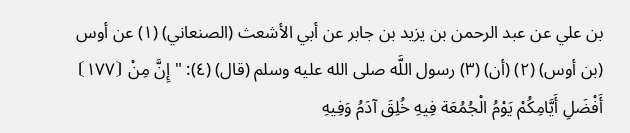بن علي عن عبد الرحمن بن يزيد بن جابر عن أبي الأشعث (الصنعاني) (١) عن أوس (بن أوس) (٢) (أن) (٣) رسول اللَّه صلى الله عليه وسلم (قال) (٤): "إِنَّ مِنْ ⦗١٧٧⦘ أَفْضَلِ أَيَّامِكُمْ يَوْمُ الْجُمُعَة فِيهِ خُلِقَ آدَمُ وَفِيهِ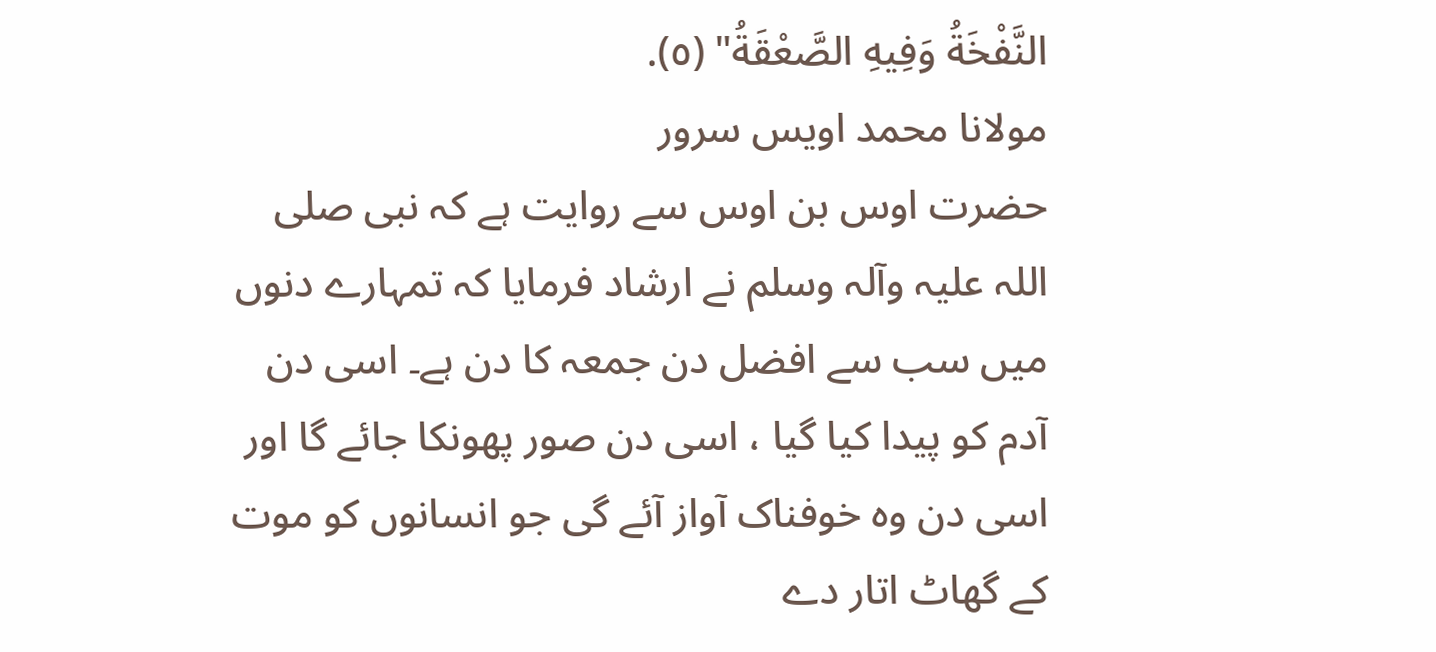النَّفْخَةُ وَفِيهِ الصَّعْقَةُ" (٥).
مولانا محمد اویس سرور
حضرت اوس بن اوس سے روایت ہے کہ نبی صلی اللہ علیہ وآلہ وسلم نے ارشاد فرمایا کہ تمہارے دنوں میں سب سے افضل دن جمعہ کا دن ہے۔ اسی دن آدم کو پیدا کیا گیا ، اسی دن صور پھونکا جائے گا اور اسی دن وہ خوفناک آواز آئے گی جو انسانوں کو موت کے گھاٹ اتار دے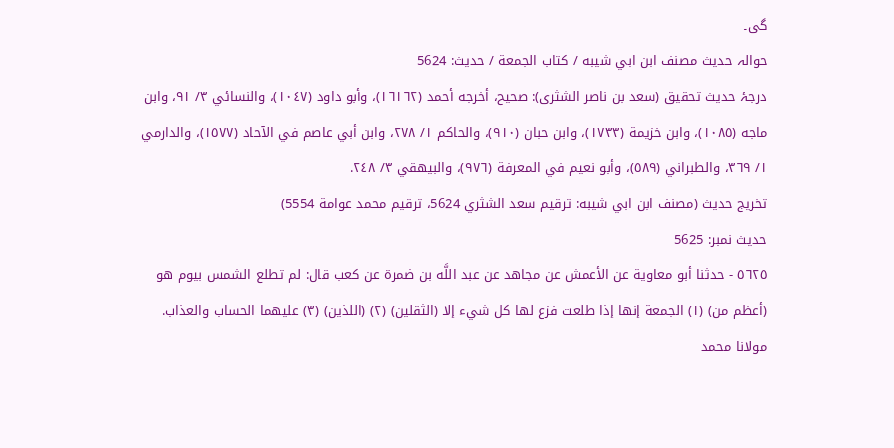گی۔
حوالہ حدیث مصنف ابن ابي شيبه / كتاب الجمعة / حدیث: 5624
درجۂ حدیث تحقیق (سعد بن ناصر الشثری): صحيح، أخرجه أحمد (١٦١٦٢)، وأبو داود (١٠٤٧)، والنسائي ٣/ ٩١، وابن ماجه (١٠٨٥)، وابن خزيمة (١٧٣٣)، وابن حبان (٩١٠)، والحاكم ١/ ٢٧٨، وابن أبي عاصم في الآحاد (١٥٧٧)، والدارمي ١/ ٣٦٩، والطبراني (٥٨٩)، وأبو نعيم في المعرفة (٩٧٦)، والبيهقي ٣/ ٢٤٨.
تخریج حدیث (مصنف ابن ابي شيبه: ترقيم سعد الشثري 5624، ترقيم محمد عوامة 5554)
حدیث نمبر: 5625
٥٦٢٥ - حدثنا أبو معاوية عن الأعمش عن مجاهد عن عبد اللَّه بن ضمرة عن كعب قال: لم تطلع الشمس بيوم هو (أعظم من) (١) الجمعة إنها إذا طلعت فزع لها كل شيء إلا (الثقلين) (٢) (اللذين) (٣) عليهما الحساب والعذاب.
مولانا محمد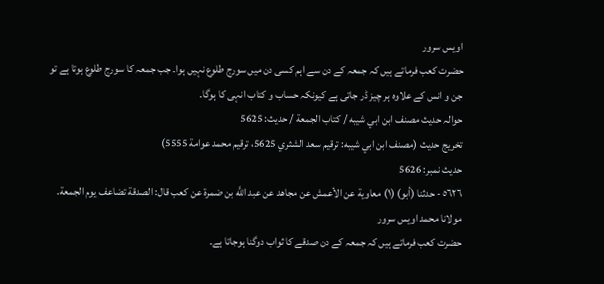اویس سرور
حضرت کعب فرماتے ہیں کہ جمعہ کے دن سے اہم کسی دن میں سورج طلوع نہیں ہوا۔ جب جمعہ کا سورج طلوع ہوتا ہے تو جن و انس کے علاوہ ہر چیز ڈر جاتی ہے کیونکہ حساب و کتاب انہی کا ہوگا۔
حوالہ حدیث مصنف ابن ابي شيبه / كتاب الجمعة / حدیث: 5625
تخریج حدیث (مصنف ابن ابي شيبه: ترقيم سعد الشثري 5625، ترقيم محمد عوامة 5555)
حدیث نمبر: 5626
٥٦٢٦ - حدثنا (أبو) (١) معاوية عن الأعمش عن مجاهد عن عبد اللَّه بن ضمرة عن كعب قال: الصدقة تضاعف يوم الجمعة.
مولانا محمد اویس سرور
حضرت کعب فرماتے ہیں کہ جمعہ کے دن صدقے کا ثواب دوگنا ہوجاتا ہے۔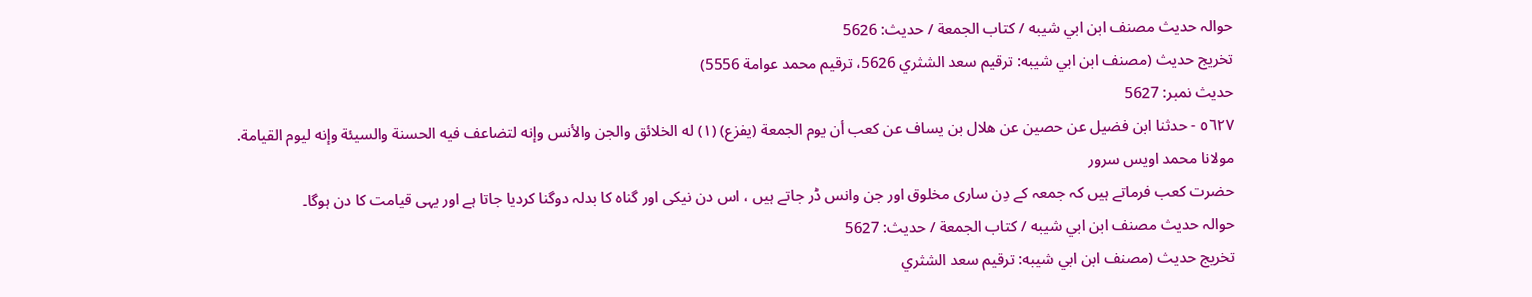حوالہ حدیث مصنف ابن ابي شيبه / كتاب الجمعة / حدیث: 5626
تخریج حدیث (مصنف ابن ابي شيبه: ترقيم سعد الشثري 5626، ترقيم محمد عوامة 5556)
حدیث نمبر: 5627
٥٦٢٧ - حدثنا ابن فضيل عن حصين عن هلال بن يساف عن كعب أن يوم الجمعة (يفزع) (١) له الخلائق والجن والأنس وإنه لتضاعف فيه الحسنة والسيئة وإنه ليوم القيامة.
مولانا محمد اویس سرور
حضرت کعب فرماتے ہیں کہ جمعہ کے دِن ساری مخلوق اور جن وانس ڈر جاتے ہیں ، اس دن نیکی اور گناہ کا بدلہ دوگنا کردیا جاتا ہے اور یہی قیامت کا دن ہوگا۔
حوالہ حدیث مصنف ابن ابي شيبه / كتاب الجمعة / حدیث: 5627
تخریج حدیث (مصنف ابن ابي شيبه: ترقيم سعد الشثري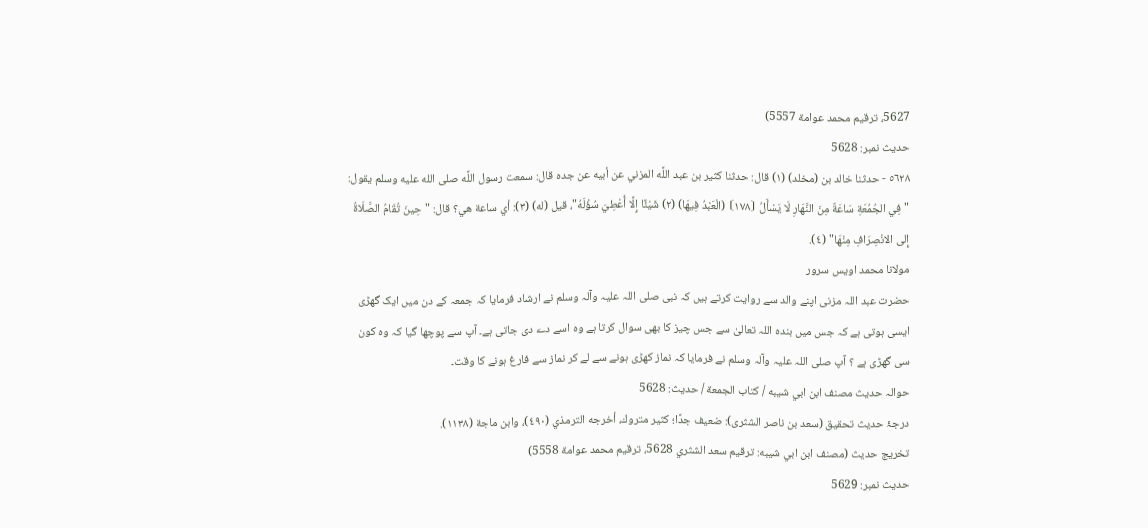5627، ترقيم محمد عوامة 5557)
حدیث نمبر: 5628
٥٦٢٨ - حدثنا خالد بن (مخلد) (١) قال: حدثنا كثير بن عبد اللَّه المزني عن أبيه عن جده قال: سمعت رسول اللَّه صلى الله عليه وسلم يقول: "فِي الجُمُعَةِ سَاعَةٌ مِنَ النَّهَارِ لَا يَسْأَلُ ⦗١٧٨⦘ (الْعَبْدُ فِيهَا) (٢) شَيْئًا إِلَّا أُعْطِيَ سُؤْلَهُ"، قيل (له) (٣): أي ساعة هي؟ قال: "حِينَ تُقَامُ الصَّلَاةُ إِلى الانْصِرَافِ مِنْهَا" (٤).
مولانا محمد اویس سرور
حضرت عبد اللہ مزنی اپنے والد سے روایت کرتے ہیں کہ نبی صلی اللہ علیہ وآلہ وسلم نے ارشاد فرمایا کہ جمعہ کے دن میں ایک گھڑی ایسی ہوتی ہے کہ جس میں بندہ اللہ تعالیٰ سے جس چیز کا بھی سوال کرتا ہے وہ اسے دے دی جاتی ہے۔ آپ سے پوچھا گیا کہ وہ کون سی گھڑی ہے ؟ آپ صلی اللہ علیہ وآلہ وسلم نے فرمایا کہ نماز کھڑی ہونے سے لے کر نماز سے فارغ ہونے کا وقت۔
حوالہ حدیث مصنف ابن ابي شيبه / كتاب الجمعة / حدیث: 5628
درجۂ حدیث تحقیق (سعد بن ناصر الشثری): ضعيف جدًا؛ كثير متروك، أخرجه الترمذي (٤٩٠)، وابن ماجة (١١٣٨).
تخریج حدیث (مصنف ابن ابي شيبه: ترقيم سعد الشثري 5628، ترقيم محمد عوامة 5558)
حدیث نمبر: 5629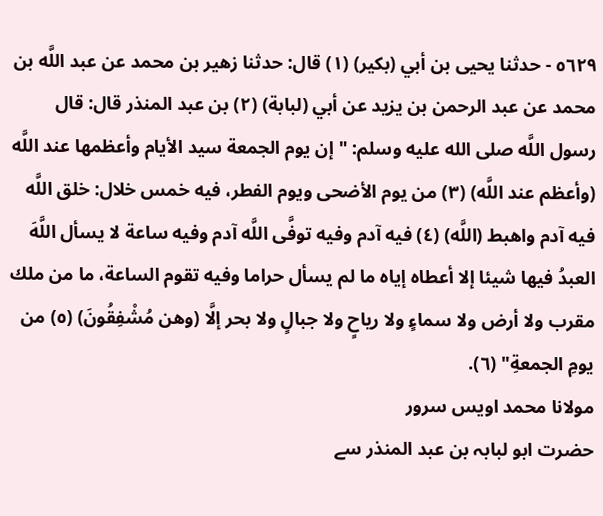٥٦٢٩ - حدثنا يحيى بن أبي (بكير) (١) قال: حدثنا زهير بن محمد عن عبد اللَّه بن محمد عن عبد الرحمن بن يزيد عن أبي (لبابة) (٢) بن عبد المنذر قال: قال رسول اللَّه صلى الله عليه وسلم: "إن يوم الجمعة سيد الأيام وأعظمها عند اللَّه (وأعظم عند اللَّه) (٣) من يوم الأضحى ويوم الفطر، فيه خمس خلال: خلق اللَّه فيه آدم واهبط (اللَّه) (٤) فيه آدم وفيه توفَّى اللَّه آدم وفيه ساعة لا يسأل اللَّهَ العبدُ فيها شيئا إلا أعطاه إياه ما لم يسأل حراما وفيه تقوم الساعة، ما من ملك مقرب ولا أرض ولا سماءٍ ولا رياحٍ ولا جبالٍ ولا بحر إلَّا (وهن مُشْفِقُونَ) (٥) من يومِ الجمعةِ" (٦).
مولانا محمد اویس سرور
حضرت ابو لبابہ بن عبد المنذر سے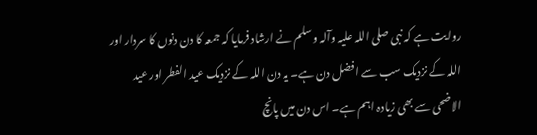روایت ہے کہ نبی صلی اللہ علیہ وآلہ وسلم نے ارشاد فرمایا کہ جمعہ کا دن دنوں کا سردار اور اللہ کے نزدیک سب سے افضل دن ہے۔ یہ دن اللہ کے نزدیک عید الفطر اور عید الاضحی سے بھی زیادہ اہم ہے۔ اس دن میں پانچ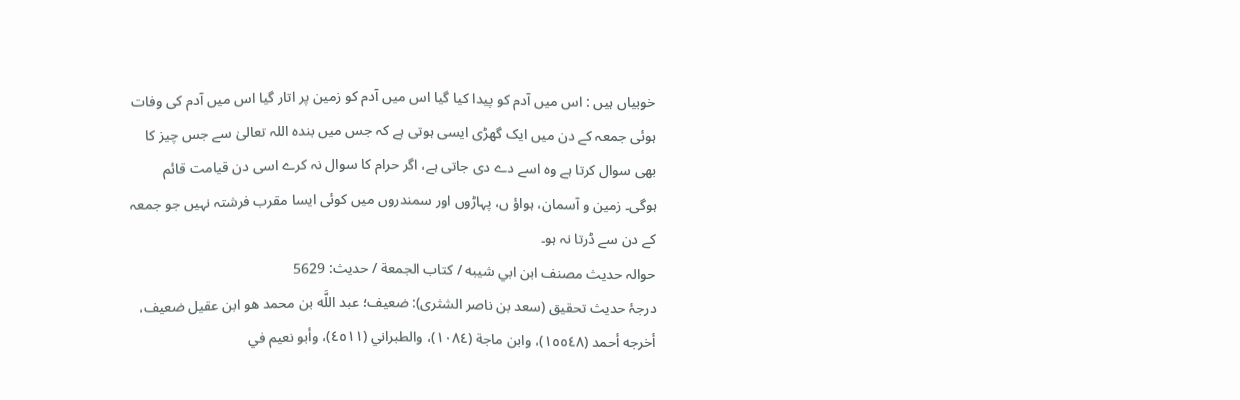خوبیاں ہیں : اس میں آدم کو پیدا کیا گیا اس میں آدم کو زمین پر اتار گیا اس میں آدم کی وفات ہوئی جمعہ کے دن میں ایک گھڑی ایسی ہوتی ہے کہ جس میں بندہ اللہ تعالیٰ سے جس چیز کا بھی سوال کرتا ہے وہ اسے دے دی جاتی ہے، اگر حرام کا سوال نہ کرے اسی دن قیامت قائم ہوگی۔ زمین و آسمان، ہواؤ ں، پہاڑوں اور سمندروں میں کوئی ایسا مقرب فرشتہ نہیں جو جمعہ کے دن سے ڈرتا نہ ہو۔
حوالہ حدیث مصنف ابن ابي شيبه / كتاب الجمعة / حدیث: 5629
درجۂ حدیث تحقیق (سعد بن ناصر الشثری): ضعيف؛ عبد اللَّه بن محمد هو ابن عقيل ضعيف، أخرجه أحمد (١٥٥٤٨)، وابن ماجة (١٠٨٤)، والطبراني (٤٥١١)، وأبو نعيم في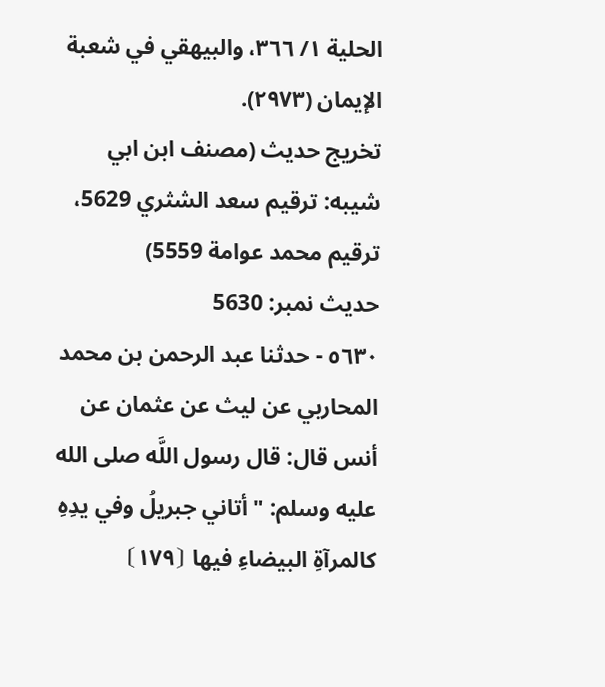الحلية ١/ ٣٦٦، والبيهقي في شعبة الإيمان (٢٩٧٣).
تخریج حدیث (مصنف ابن ابي شيبه: ترقيم سعد الشثري 5629، ترقيم محمد عوامة 5559)
حدیث نمبر: 5630
٥٦٣٠ - حدثنا عبد الرحمن بن محمد المحاربي عن ليث عن عثمان عن أنس قال: قال رسول اللَّه صلى الله عليه وسلم: "أتاني جبريلُ وفي يدِهِ كالمرآةِ البيضاءِ فيها ⦗١٧٩⦘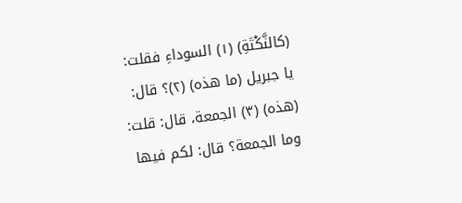(كالنَّكْتَةِ) (١) السوداءِ فقلت: يا جبريل (ما هذه) (٢)؟ قال: (هذه) (٣) الجمعة، قال: قلت: وما الجمعة؟ قال: لكم فيها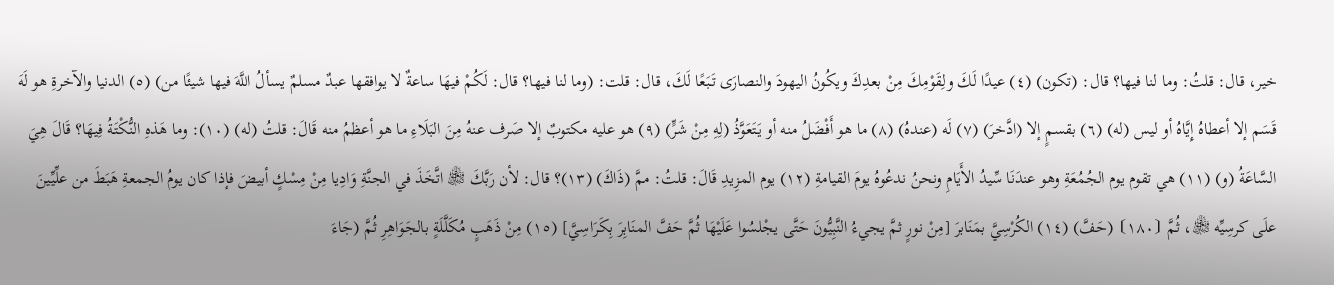خير، قال: قلتُ: وما لنا فيها؟ قال: (تكون) (٤) عيدًا لَكَ ولِقَوْمِكَ مِنْ بعدِكَ ويكُونُ اليهودَ والنصارَى تَبَعًا لَكَ، قال: قلت: (وما لنا فيها؟ قال: لَكُمْ فيهَا ساعةٌ لا يوافقها عبدٌ مسلمٌ يسألُ اللَّهَ فيها شيئًا من) (٥) الدنيا والآخرةِ هو لَهَ قَسَم إلا أعطاهُ إِيَّاهُ أو ليس (له) (٦) بقسمٍ إلا (ادَّخرَ) (٧) لَه (عندهُ) (٨) ما هو أَفْضَلُ منه أو يَتَعَوَّذُ (لِهِ مِنْ شَرٍّ) (٩) هو عليه مكتوبٌ إلا صَرف عنهُ مِنَ البَلَاءِ ما هو أعظمُ منه قَالَ: قلتُ (له) (١٠): وما هَذهِ النُّكْتَةُ فِيهَا؟ قَالَ هِيَ السَّاعَةُ (و) (١١) هي تقوم يوم الجُمُعَةِ وهو عندَنَا سِّيدُ الأَيَامِ ونحنُ ندعُوهُ يومَ القيامةِ (١٢) يوم المزِيدِ قَالَ: قلتُ: ممَّ (ذَاكَ) (١٣)؟ قال: لأن رَبَّكَ ﵎ اتَّخَذَ في الجنَّةِ وَادِيا مِنْ مِسْكٍ أبيضَ فإذا كان يومُ الجمعةِ هَبَطَ من علِّيِّينَ علَى كرسِيِّه ﵎، ثُمَّ ⦗١٨٠⦘ (حَفَّ) (١٤) الكُرْسِيَّ بمَنَابرَ [مِنْ نورٍ ثمَّ يجيءُ النَّبِيُّونَ حَتَّى يجْلسُوا عَلَيْهَا ثُمَّ حَفَّ المنَابِرَ بِكَرَاسِيَّ] (١٥) مِنْ ذَهَبٍ مُكَلَّلَةٍ بالجَوَاهِرِ ثُمَّ (جَاءَ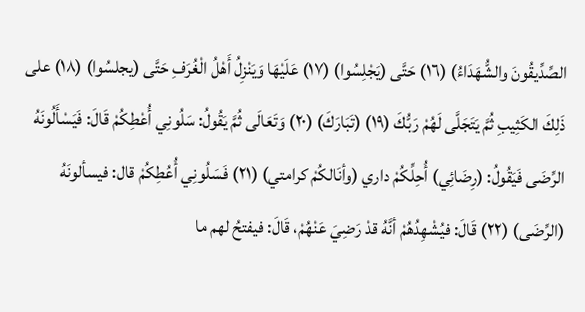الصِّدِّيقُونَ والشُّهَدَاءُ) (١٦) حَتَّى (يَجْلِسُوا) (١٧) عَلَيْهَا وَيَنْزِلُ أَهْلُ الْغُرَفِ حَتَّى (يجلسُوا) (١٨) على ذَلِكَ الكَثِيبِ ثُمَّ يَتَجَلَّى لَهُمْ رَبُّكَ (١٩) (تَبَارَكَ) (٢٠) وَتَعَالَى ثُمَّ يَقُولُ: سَلُونِي أُعْطِكُمْ قَالَ: فَيَسْأَلُونَهُ الرِّضَى فَيَقُولُ: (رِضَائِي) أُحِلِّكُمْ داري (وأنَالكُمْ كرامتي) (٢١) فَسَلُونِي أُعُطِكُمْ قال: فيسألونَهُ (الرِّضَى) (٢٢) قَالَ: فيُشْهِدُهُمْ أنَّهُ قدْ رَضِيَ عَنْهُمْ، قَالَ: فيفتحُ لهم ما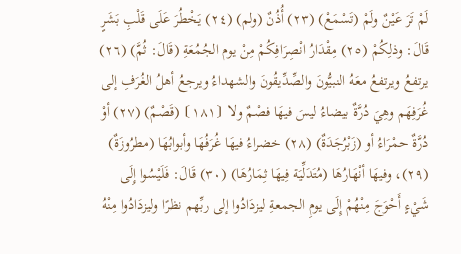لَمْ تَرَ عَيْنٌ ولَمْ (تَسْمَعْ) (٢٣) أُذُنٌ (ولم) (٢٤) يَخْطُرَ عَلَى قَلْبِ بَشَرٍ قَالَ: وذلِكُمْ (٢٥) مِقْدَارُ انْصِرَافِكُمْ مِنْ يوم الجُمُعَةِ (قَالَ: ثُمَّ) (٢٦) يرتفعُ ويرتفعُ معَهُ النبيُّونَ والصِّدِّيقُونَ والشهداءُ ويرجعُ أهلُ الغُرَفِ إلى غُرَفِهَم وهِيَ دُرَّةٌ بيضاءُ ليسَ فيهَا فصْمٌ ولا ⦗١٨١⦘ (قَصْمٌ) (٢٧) أوْ دُرَّةٌ حمْرَاءُ أو (زَبْرُجَدَةٌ) (٢٨) خضراءُ فيهَا غُرَفُهَا وأبوابُهَا (مطرُوزَةٌ) (٢٩)، وفيهَا أنْهَارُهَا (مُتَدَلِّيَة فِيهَا ثِمَارُهَا) (٣٠) قَالَ: فَلَيْسُوا إِلَى شَيْءٍ أَحْوَجَ مِنْهُمْ إِلَى يومِ الجمعةِ ليزدَادُوا إلى ربِّهم نظرًا وليزدَادُوا مِنْهُ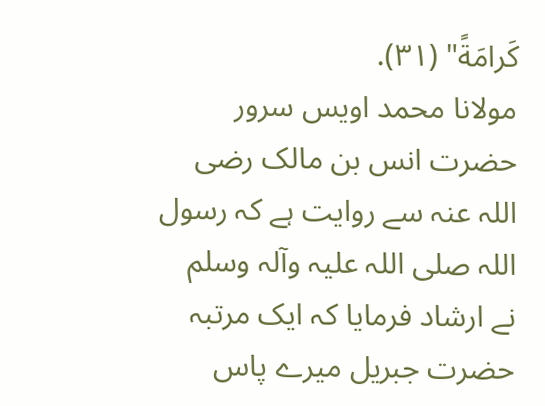كَرامَةً" (٣١).
مولانا محمد اویس سرور
حضرت انس بن مالک رضی اللہ عنہ سے روایت ہے کہ رسول اللہ صلی اللہ علیہ وآلہ وسلم نے ارشاد فرمایا کہ ایک مرتبہ حضرت جبریل میرے پاس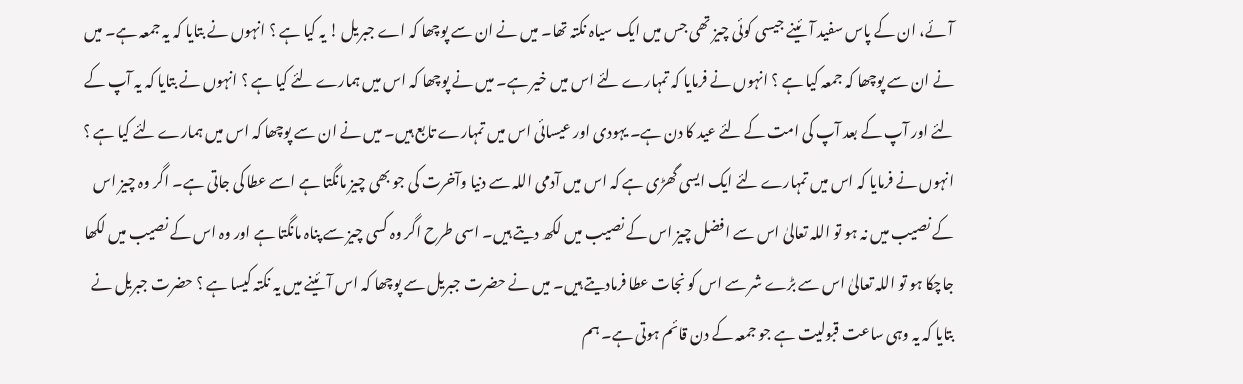آئے، ان کے پاس سفید آئینے جیسی کوئی چیز تھی جس میں ایک سیاہ نکتہ تھا۔ میں نے ان سے پوچھا کہ اے جبریل ! یہ کیا ہے ؟ انہوں نے بتایا کہ یہ جمعہ ہے۔ میں نے ان سے پوچھا کہ جمعہ کیا ہے ؟ انہوں نے فرمایا کہ تمہارے لئے اس میں خیر ہے۔ میں نے پوچھا کہ اس میں ہمارے لئے کیا ہے ؟ انہوں نے بتایا کہ یہ آپ کے لئے اور آپ کے بعد آپ کی امت کے لئے عید کا دن ہے۔ یہودی اور عیسائی اس میں تمہارے تابع ہیں۔ میں نے ان سے پوچھا کہ اس میں ہمارے لئے کیا ہے ؟ انہوں نے فرمایا کہ اس میں تمہارے لئے ایک ایسی گھڑی ہے کہ اس میں آدمی اللہ سے دنیا وآخرت کی جو بھی چیز مانگتا ہے اسے عطا کی جاتی ہے۔ اگر وہ چیز اس کے نصیب میں نہ ہو تو اللہ تعالیٰ اس سے افضل چیز اس کے نصیب میں لکھ دیتے ہیں۔ اسی طرح اگر وہ کسی چیز سے پناہ مانگتا ہے اور وہ اس کے نصیب میں لکھا جاچکا ہو تو اللہ تعالیٰ اس سے بڑے شر سے اس کو نجات عطا فرمادیتے ہیں۔ میں نے حضرت جبریل سے پوچھا کہ اس آئینے میں یہ نکتہ کیسا ہے ؟ حضرت جبریل نے بتایا کہ یہ وہی ساعت قبولیت ہے جو جمعہ کے دن قائم ہوتی ہے۔ ہم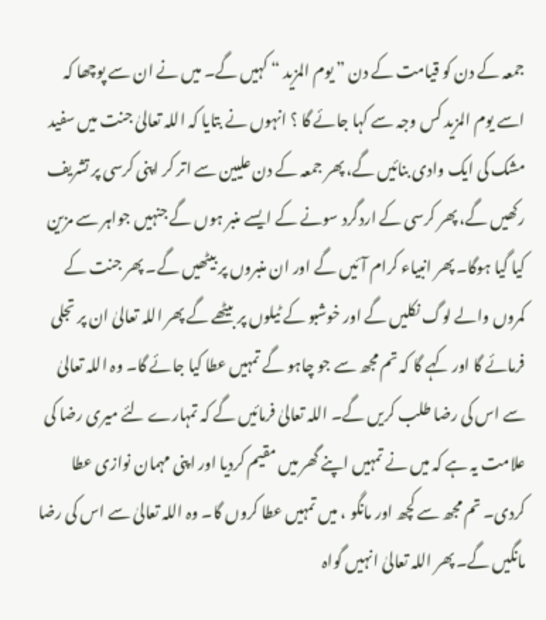جمعہ کے دن کو قیامت کے دن ” یوم المزید “ کہیں گے۔ میں نے ان سے پوچھا کہ اسے یوم المزید کس وجہ سے کہا جائے گا ؟ انہوں نے بتایا کہ اللہ تعالیٰ جنت میں سفید مشک کی ایک وادی بنائیں گے، پھر جمعہ کے دن علیین سے اتر کر اپنی کرسی پر تشریف رکھیں گے، پھر کرسی کے اردگرد سونے کے ایسے منبر ہوں گے جنہیں جواہر سے مزین کیا گیا ہوگا۔ پھر انبیاء کرام آئیں گے اور ان منبروں پر بیٹھیں گے۔ پھر جنت کے کمروں والے لوگ نکلیں گے اور خوشبو کے ٹیلوں پر بیٹھے گے پھر اللہ تعالیٰ ان پر تجلی فرمائے گا اور کہے گا کہ تم مجھ سے جو چاہو گے تمہیں عطا کیا جائے گا۔ وہ اللہ تعالیٰ سے اس کی رضا طلب کریں گے۔ اللہ تعالیٰ فرمائیں گے کہ تمہارے لئے میری رضا کی علامت یہ ہے کہ میں نے تمہیں اپنے گھر میں مقیم کردیا اور اپنی مہمان نوازی عطا کردی۔ تم مجھ سے کچھ اور مانگو ، میں تمہیں عطا کروں گا۔ وہ اللہ تعالیٰ سے اس کی رضا مانگیں گے۔ پھر اللہ تعالیٰ انہیں گواہ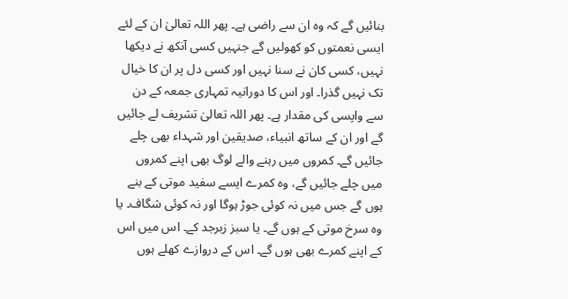بنائیں گے کہ وہ ان سے راضی ہے۔ پھر اللہ تعالیٰ ان کے لئے ایسی نعمتوں کو کھولیں گے جنہیں کسی آنکھ نے دیکھا نہیں، کسی کان نے سنا نہیں اور کسی دل پر ان کا خیال تک نہیں گذرا۔ اور اس کا دورانیہ تمہاری جمعہ کے دن سے واپسی کی مقدار ہے۔ پھر اللہ تعالیٰ تشریف لے جائیں گے اور ان کے ساتھ انبیاء، صدیقین اور شہداء بھی چلے جائیں گے۔ کمروں میں رہنے والے لوگ بھی اپنے کمروں میں چلے جائیں گے، وہ کمرے ایسے سفید موتی کے بنے ہوں گے جس میں نہ کوئی جوڑ ہوگا اور نہ کوئی شگاف۔ یا وہ سرخ موتی کے ہوں گے۔ یا سبز زبرجد کے۔ اس میں اس کے اپنے کمرے بھی ہوں گے۔ اس کے دروازے کھلے ہوں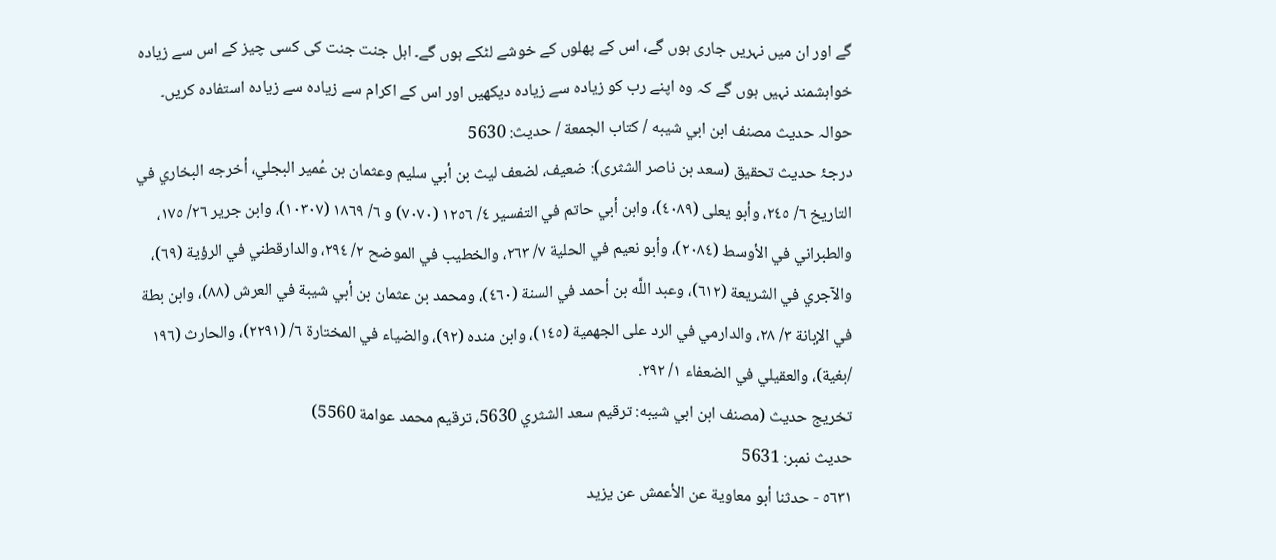گے اور ان میں نہریں جاری ہوں گے، اس کے پھلوں کے خوشے لٹکے ہوں گے۔ اہل جنت جنت کی کسی چیز کے اس سے زیادہ خواہشمند نہیں ہوں گے کہ وہ اپنے رب کو زیادہ سے زیادہ دیکھیں اور اس کے اکرام سے زیادہ سے زیادہ استفادہ کریں۔
حوالہ حدیث مصنف ابن ابي شيبه / كتاب الجمعة / حدیث: 5630
درجۂ حدیث تحقیق (سعد بن ناصر الشثری): ضعيف، لضعف ليث بن أبي سليم وعثمان بن عُمير البجلي، أخرجه البخاري في التاريخ ٦/ ٢٤٥، وأبو يعلى (٤٠٨٩)، وابن أبي حاتم في التفسير ٤/ ١٢٥٦ (٧٠٧٠) و ٦/ ١٨٦٩ (١٠٣٠٧)، وابن جرير ٢٦/ ١٧٥، والطبراني في الأوسط (٢٠٨٤)، وأبو نعيم في الحلية ٧/ ٢٦٣، والخطيب في الموضح ٢/ ٢٩٤، والدارقطني في الرؤية (٦٩)، والآجري في الشريعة (٦١٢)، وعبد اللَّه بن أحمد في السنة (٤٦٠)، ومحمد بن عثمان بن أبي شيبة في العرش (٨٨)، وابن بطة في الإبانة ٣/ ٢٨، والدارمي في الرد على الجهمية (١٤٥)، وابن منده (٩٢)، والضياء في المختارة ٦/ (٢٢٩١)، والحارث (١٩٦ /بغية)، والعقيلي في الضعفاء ١/ ٢٩٢.
تخریج حدیث (مصنف ابن ابي شيبه: ترقيم سعد الشثري 5630، ترقيم محمد عوامة 5560)
حدیث نمبر: 5631
٥٦٣١ - حدثنا أبو معاوية عن الأعمش عن يزيد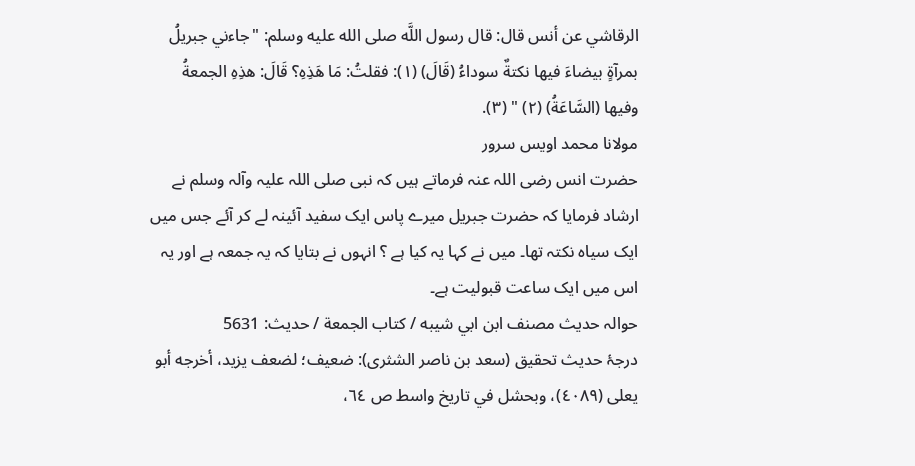الرقاشي عن أنس قال: قال رسول اللَّه صلى الله عليه وسلم: "جاءني جبريلُ بمرآةٍ بيضاءَ فيها نكتةٌ سوداءُ (قَالَ) (١): فقلتُ: مَا هَذِهِ؟ قَالَ: هذِهِ الجمعةُ وفيها (السَّاعَةُ) (٢) " (٣).
مولانا محمد اویس سرور
حضرت انس رضی اللہ عنہ فرماتے ہیں کہ نبی صلی اللہ علیہ وآلہ وسلم نے ارشاد فرمایا کہ حضرت جبریل میرے پاس ایک سفید آئینہ لے کر آئے جس میں ایک سیاہ نکتہ تھا۔ میں نے کہا یہ کیا ہے ؟ انہوں نے بتایا کہ یہ جمعہ ہے اور یہ اس میں ایک ساعت قبولیت ہے۔
حوالہ حدیث مصنف ابن ابي شيبه / كتاب الجمعة / حدیث: 5631
درجۂ حدیث تحقیق (سعد بن ناصر الشثری): ضعيف؛ لضعف يزيد، أخرجه أبو يعلى (٤٠٨٩)، وبحشل في تاريخ واسط ص ٦٤،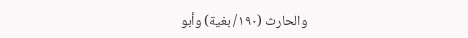والحارث (١٩٠/ بغية) وأبو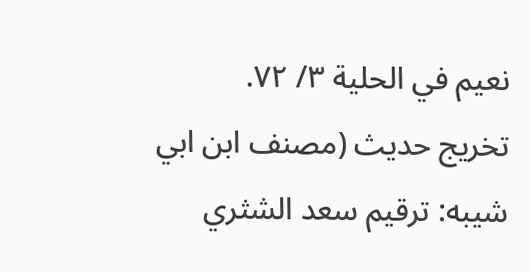نعيم في الحلية ٣/ ٧٢.
تخریج حدیث (مصنف ابن ابي شيبه: ترقيم سعد الشثري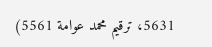5631، ترقيم محمد عوامة 5561)